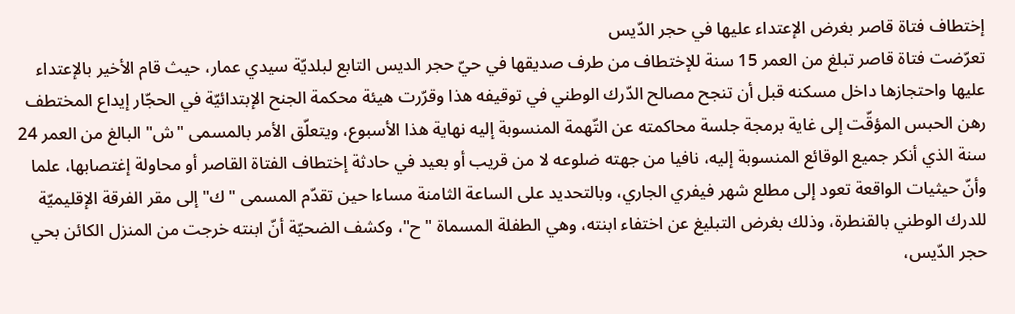إختطاف فتاة قاصر بغرض الإعتداء عليها في حجر الدّيس
تعرّضت فتاة قاصر تبلغ من العمر 15 سنة للإختطاف من طرف صديقها في حيّ حجر الديس التابع لبلديّة سيدي عمار، حيث قام الأخير بالإعتداء عليها واحتجازها داخل مسكنه قبل أن تنجح مصالح الدّرك الوطني في توقيفه هذا وقرّرت هيئة محكمة الجنح الإبتدائيّة في الحجّار إيداع المختطف رهن الحبس المؤقّت إلى غاية برمجة جلسة محاكمته عن التّهمة المنسوبة إليه نهاية هذا الأسبوع، ويتعلّق الأمر بالمسمى "ش" البالغ من العمر 24 سنة الذي أنكر جميع الوقائع المنسوبة إليه، نافيا من جهته ضلوعه لا من قريب أو بعيد في حادثة إختطاف الفتاة القاصر أو محاولة إغتصابها، علما وأنّ حيثيات الواقعة تعود إلى مطلع شهر فيفري الجاري، وبالتحديد على الساعة الثامنة مساءا حين تقدّم المسمى "ك" إلى مقر الفرقة الإقليميّة للدرك الوطني بالقنطرة، وذلك بغرض التبليغ عن اختفاء ابنته، وهي الطفلة المسماة "ح"، وكشف الضحيّة أنّ ابنته خرجت من المنزل الكائن بحي حجر الدّيس،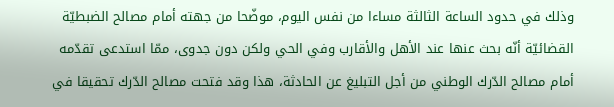وذلك في حدود الساعة الثالثة مساءا من نفس اليوم، موضّحا من جهته أمام مصالح الضبطيّة القضائيّة أنّه بحث عنها عند الأهل والأقارب وفي الحي ولكن دون جدوى، ممّا استدعى تقدّمه أمام مصالح الدّرك الوطني من أجل التبليغ عن الحادثة، هذا وقد فتحت مصالح الدّرك تحقيقا في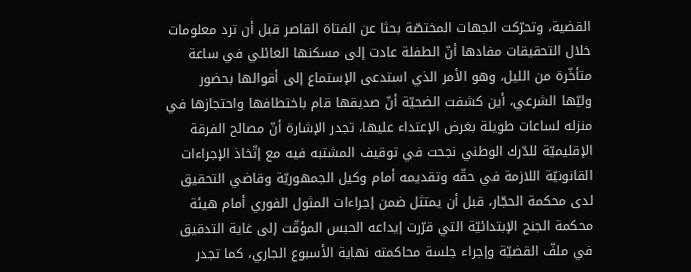القضية، وتحرّكت الجهات المختصّة بحثا عن الفتاة القاصر قبل أن ترد معلومات خلال التحقيقات مفادها أنّ الطفلة عادت إلى مسكنها العائلي في ساعة متأخّرة من الليل، وهو الأمر الذي استدعى الإستماع إلى أقوالها بحضور وليّها الشرعي، أين كشفت الضحيّة أنّ صديقها قام باختطافها واحتجازها في منزله لساعات طويلة بغرض الإعتداء عليها، تجدر الإشارة أنّ مصالح الفرقة الإقليميّة للدّرك الوطني نجحت في توقيف المشتبه فيه مع إتّخاذ الإجراءات القانونيّة اللازمة في حقّه وتقديمه أمام وكيل الجمهوريّة وقاضي التحقيق لدى محكمة الحجّار، قبل أن يمتثل ضمن إجراءات المثول الفوري أمام هيئة محكمة الجنح الإبتدائيّة التي قرّرت إيداعه الحبس المؤقّت إلى غاية التدقيق في ملفّ القضيّة وإجراء جلسة محاكمته نهاية الأسبوع الجاري، كما تجدر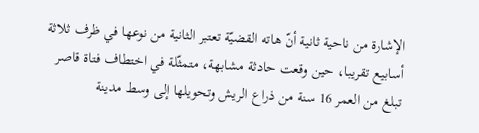الإشارة من ناحية ثانية أنّ هاته القضيّة تعتبر الثانية من نوعها في ظرف ثلاثة أسابيع تقريبا، حين وقعت حادثة مشابهة، متمثّلة في اختطاف فتاة قاصر تبلغ من العمر 16 سنة من ذراع الريش وتحويلها إلى وسط مدينة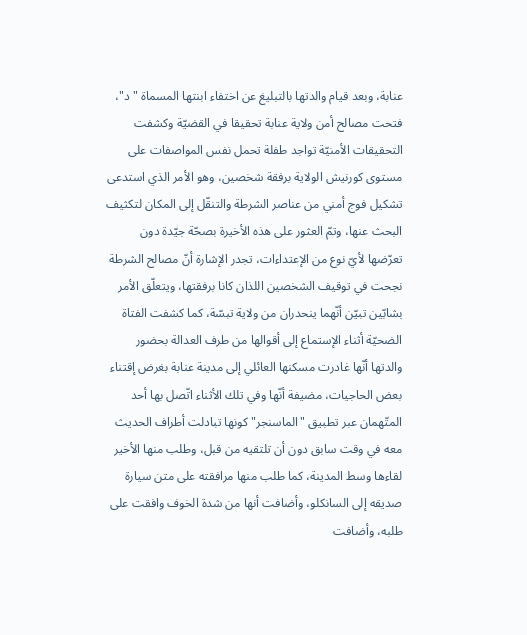عنابة، وبعد قيام والدتها بالتبليغ عن اختفاء ابنتها المسماة "د"، فتحت مصالح أمن ولاية عنابة تحقيقا في القضيّة وكشفت التحقيقات الأمنيّة تواجد طفلة تحمل نفس المواصفات على مستوى كورنيش الولاية برفقة شخصين، وهو الأمر الذي استدعى تشكيل فوج أمني من عناصر الشرطة والتنقّل إلى المكان لتكثيف البحث عنها، وتمّ العثور على هذه الأخيرة بصحّة جيّدة دون تعرّضها لأيّ نوع من الإعتداءات، تجدر الإشارة أنّ مصالح الشرطة نجحت في توقيف الشخصين اللذان كانا برفقتها، ويتعلّق الأمر بشابّين تبيّن أنّهما ينحدران من ولاية تبسّة، كما كشفت الفتاة الضحيّة أثناء الإستماع إلى أقوالها من طرف العدالة بحضور والدتها أنّها غادرت مسكنها العائلي إلى مدينة عنابة بغرض إقتناء بعض الحاجيات، مضيفة أنّها وفي تلك الأثناء اتّصل بها أحد المتّهمان عبر تطبيق "الماسنجر" كونها تبادلت أطراف الحديث معه في وقت سابق دون أن تلتقيه من قبل، وطلب منها الأخير لقاءها وسط المدينة، كما طلب منها مرافقته على متن سيارة صديقه إلى السانكلو، وأضافت أنها من شدة الخوف وافقت على طلبه، وأضافت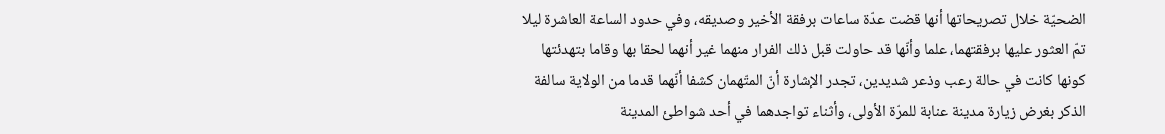الضحيّة خلال تصريحاتها أنها قضت عدّة ساعات برفقة الأخير وصديقه، وفي حدود الساعة العاشرة ليلا تمّ العثور عليها برفقتهما، علما وأنّها قد حاولت قبل ذلك الفرار منهما غير أنهما لحقا بها وقاما بتهدئتها كونها كانت في حالة رعب وذعر شديدين، تجدر الإشارة أنّ المتّهمان كشفا أنّهما قدما من الولاية سالفة الذكر بغرض زيارة مدينة عنابة للمرّة الأولى، وأثناء تواجدهما في أحد شواطئ المدينة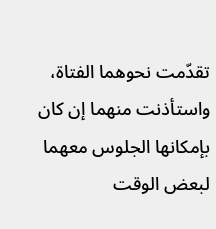تقدّمت نحوهما الفتاة، واستأذنت منهما إن كان بإمكانها الجلوس معهما لبعض الوقت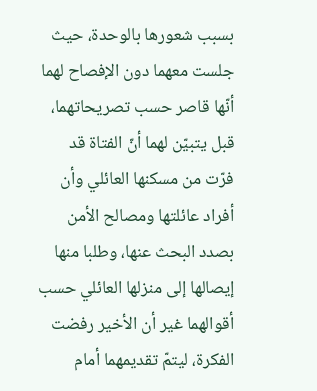بسبب شعورها بالوحدة، حيث جلست معهما دون الإفصاح لهما أنّها قاصر حسب تصريحاتهما، قبل يتبيّن لهما أنّ الفتاة قد فرّت من مسكنها العائلي وأن أفراد عائلتها ومصالح الأمن بصدد البحث عنها، وطلبا منها إيصالها إلى منزلها العائلي حسب أقوالهما غير أن الأخير رفضت الفكرة، ليتمّ تقديمهما أمام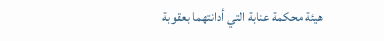هيئة محكمة عنابة التي أدانتهما بعقوبة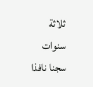ثلاثة سنوات سجنا نافذا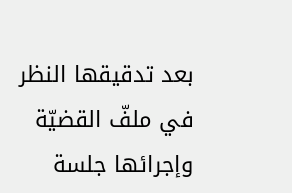بعد تدقيقها النظر في ملفّ القضيّة وإجرائها جلسة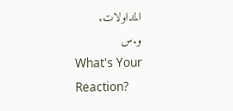المداولات.
و.س
What's Your Reaction?